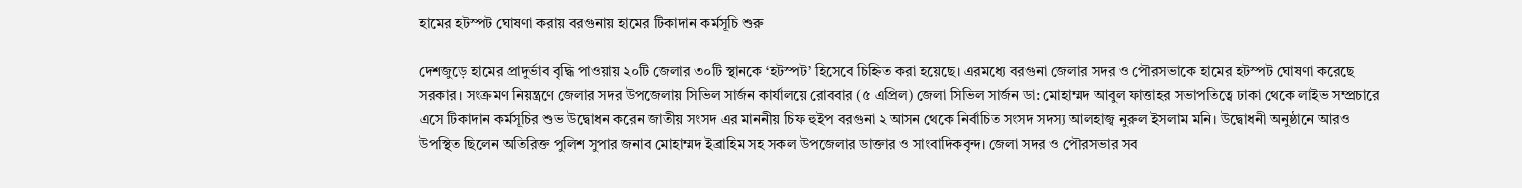হামের হটস্পট ঘোষণা করায় বরগুনায় হামের টিকাদান কর্মসূচি শুরু

দেশজুড়ে হামের প্রাদুর্ভাব বৃদ্ধি পাওয়ায় ২০টি জেলার ৩০টি স্থানকে ‘হটস্পট’ হিসেবে চিহ্নিত করা হয়েছে। এরমধ্যে বরগুনা জেলার সদর ও পৌরসভাকে হামের হটস্পট ঘোষণা করেছে সরকার। সংক্রমণ নিয়ন্ত্রণে জেলার সদর উপজেলায় সিভিল সার্জন কার্যালয়ে রোববার (৫ এপ্রিল) জেলা সিভিল সার্জন ডা: মোহাম্মদ আবুল ফাত্তাহর সভাপতিত্বে ঢাকা থেকে লাইভ সম্প্রচারে এসে টিকাদান কর্মসূচির শুভ উদ্বোধন করেন জাতীয় সংসদ এর মাননীয় চিফ হুইপ বরগুনা ২ আসন থেকে নির্বাচিত সংসদ সদস্য আলহাজ্ব নুরুল ইসলাম মনি। উদ্বোধনী অনুষ্ঠানে আরও উপস্থিত ছিলেন অতিরিক্ত পুলিশ সুপার জনাব মোহাম্মদ ইব্রাহিম সহ সকল উপজেলার ডাক্তার ও সাংবাদিকবৃন্দ। জেলা সদর ও পৌরসভার সব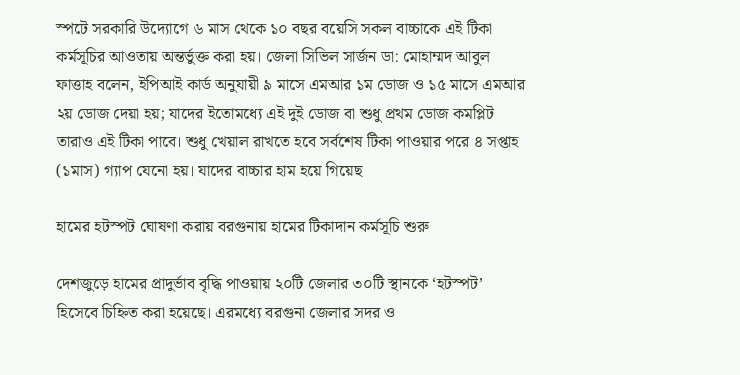স্পটে সরকারি উদ্যোগে ৬ মাস থেকে ১০ বছর বয়েসি সকল বাচ্চাকে এই টিকা কর্মসূচির আওতায় অন্তর্ভুক্ত করা হয়। জেলা সিভিল সার্জন ডা: মোহাম্মদ আবুল ফাত্তাহ বলেন, ইপিআই কার্ড অনুযায়ী ৯ মাসে এমআর ১ম ডোজ ও ১৫ মাসে এমআর ২য় ডোজ দেয়া হয়; যাদের ইতোমধ্যে এই দুই ডোজ বা শুধু প্রথম ডোজ কমপ্লিট তারাও এই টিকা পাবে। শুধু খেয়াল রাখতে হবে সর্বশেষ টিকা পাওয়ার পরে ৪ সপ্তাহ (১মাস) গ্যাপ যেনো হয়। যাদের বাচ্চার হাম হয়ে গিয়েছ

হামের হটস্পট ঘোষণা করায় বরগুনায় হামের টিকাদান কর্মসূচি শুরু

দেশজুড়ে হামের প্রাদুর্ভাব বৃদ্ধি পাওয়ায় ২০টি জেলার ৩০টি স্থানকে ‘হটস্পট’ হিসেবে চিহ্নিত করা হয়েছে। এরমধ্যে বরগুনা জেলার সদর ও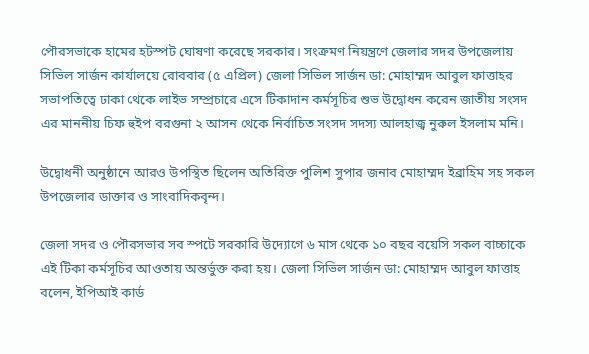পৌরসভাকে হামের হটস্পট ঘোষণা করেছে সরকার। সংক্রমণ নিয়ন্ত্রণে জেলার সদর উপজেলায় সিভিল সার্জন কার্যালয়ে রোববার (৫ এপ্রিল) জেলা সিভিল সার্জন ডা: মোহাম্মদ আবুল ফাত্তাহর সভাপতিত্বে ঢাকা থেকে লাইভ সম্প্রচারে এসে টিকাদান কর্মসূচির শুভ উদ্বোধন করেন জাতীয় সংসদ এর মাননীয় চিফ হুইপ বরগুনা ২ আসন থেকে নির্বাচিত সংসদ সদস্য আলহাজ্ব নুরুল ইসলাম মনি।

উদ্বোধনী অনুষ্ঠানে আরও উপস্থিত ছিলেন অতিরিক্ত পুলিশ সুপার জনাব মোহাম্মদ ইব্রাহিম সহ সকল উপজেলার ডাক্তার ও সাংবাদিকবৃন্দ।

জেলা সদর ও পৌরসভার সব স্পটে সরকারি উদ্যোগে ৬ মাস থেকে ১০ বছর বয়েসি সকল বাচ্চাকে এই টিকা কর্মসূচির আওতায় অন্তর্ভুক্ত করা হয়। জেলা সিভিল সার্জন ডা: মোহাম্মদ আবুল ফাত্তাহ বলেন, ইপিআই কার্ড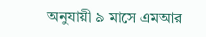অনুযায়ী ৯ মাসে এমআর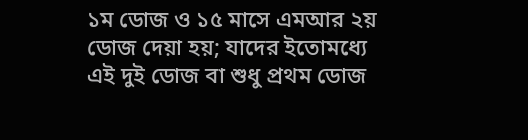১ম ডোজ ও ১৫ মাসে এমআর ২য় ডোজ দেয়া হয়; যাদের ইতোমধ্যে এই দুই ডোজ বা শুধু প্রথম ডোজ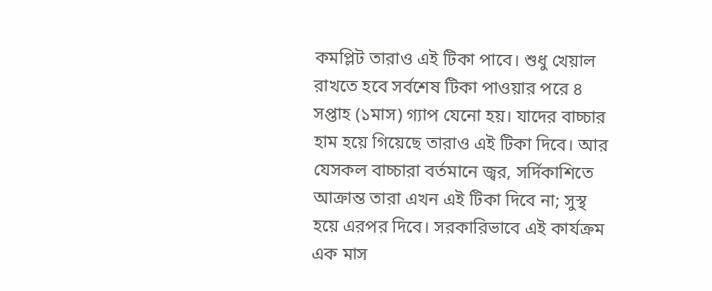কমপ্লিট তারাও এই টিকা পাবে। শুধু খেয়াল রাখতে হবে সর্বশেষ টিকা পাওয়ার পরে ৪ সপ্তাহ (১মাস) গ্যাপ যেনো হয়। যাদের বাচ্চার হাম হয়ে গিয়েছে তারাও এই টিকা দিবে। আর যেসকল বাচ্চারা বর্তমানে জ্বর, সর্দিকাশিতে আক্রান্ত তারা এখন এই টিকা দিবে না; সুস্থ হয়ে এরপর দিবে। সরকারিভাবে এই কার্যক্রম এক মাস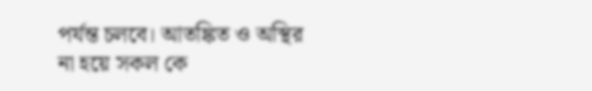পর্যন্ত চলবে। আতঙ্কিত ও অস্থির না হয়ে সকল কে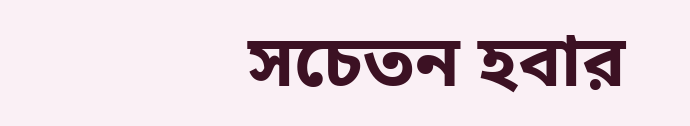সচেতন হবার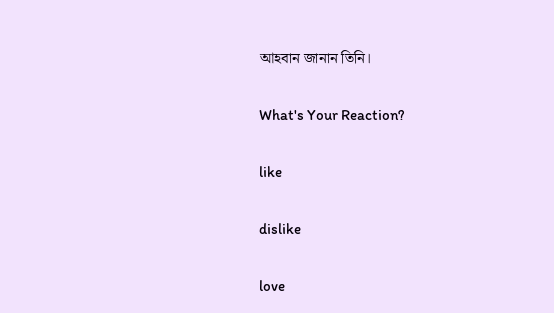আহবান জানান তিনি।

What's Your Reaction?

like

dislike

love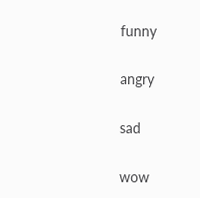funny

angry

sad

wow